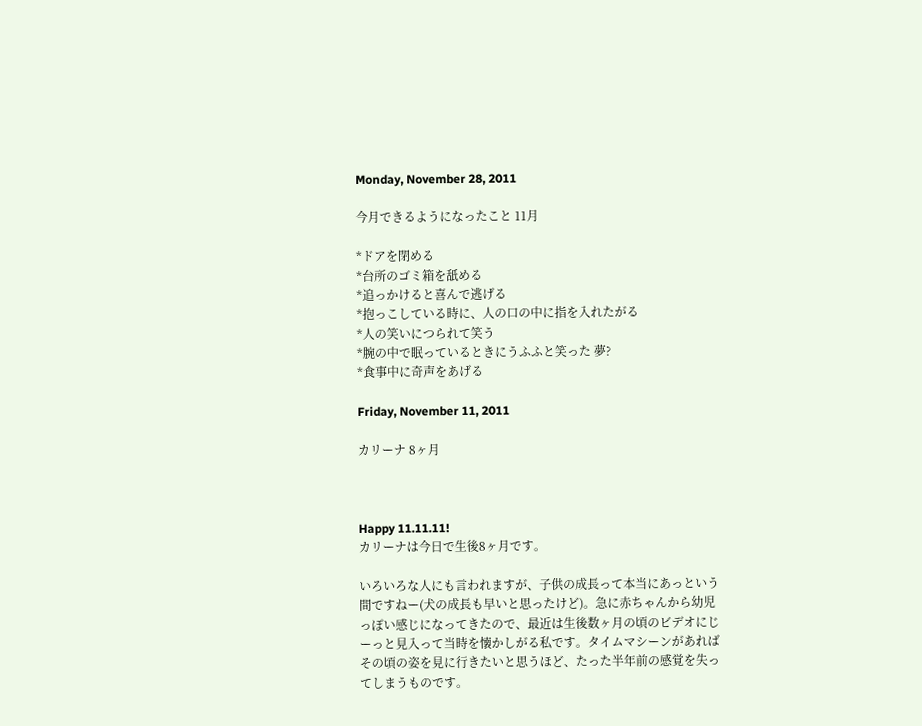Monday, November 28, 2011

今月できるようになったこと 11月

*ドアを閉める
*台所のゴミ箱を舐める
*追っかけると喜んで逃げる
*抱っこしている時に、人の口の中に指を入れたがる
*人の笑いにつられて笑う
*腕の中で眠っているときにうふふと笑った 夢?
*食事中に奇声をあげる

Friday, November 11, 2011

カリーナ 8ヶ月



Happy 11.11.11!
カリーナは今日で生後8ヶ月です。

いろいろな人にも言われますが、子供の成長って本当にあっという間ですねー(犬の成長も早いと思ったけど)。急に赤ちゃんから幼児っぽい感じになってきたので、最近は生後数ヶ月の頃のビデオにじーっと見入って当時を懐かしがる私です。タイムマシーンがあればその頃の姿を見に行きたいと思うほど、たった半年前の感覚を失ってしまうものです。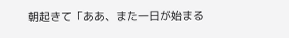朝起きて「ああ、また一日が始まる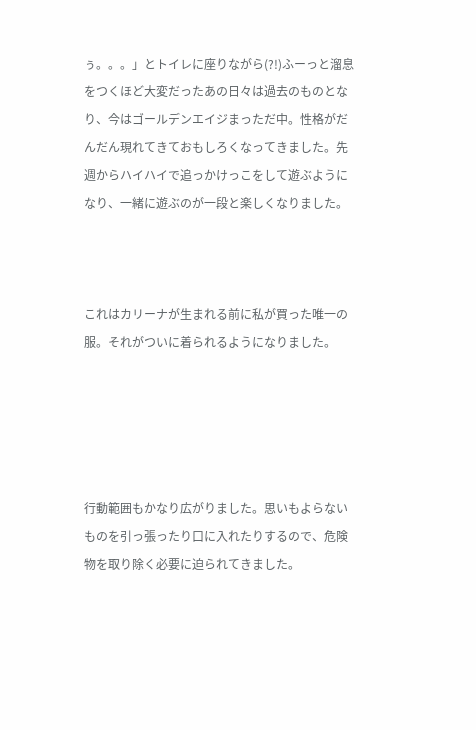ぅ。。。」とトイレに座りながら(?!)ふーっと溜息をつくほど大変だったあの日々は過去のものとなり、今はゴールデンエイジまっただ中。性格がだんだん現れてきておもしろくなってきました。先週からハイハイで追っかけっこをして遊ぶようになり、一緒に遊ぶのが一段と楽しくなりました。



これはカリーナが生まれる前に私が買った唯一の服。それがついに着られるようになりました。





行動範囲もかなり広がりました。思いもよらないものを引っ張ったり口に入れたりするので、危険物を取り除く必要に迫られてきました。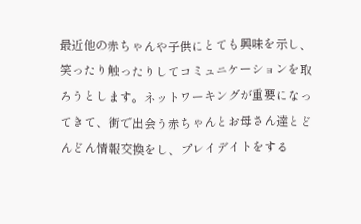最近他の赤ちゃんや子供にとても興味を示し、笑ったり触ったりしてコミュニケーションを取ろうとします。ネットワーキングが重要になってきて、街で出会う赤ちゃんとお母さん達とどんどん情報交換をし、プレイデイトをする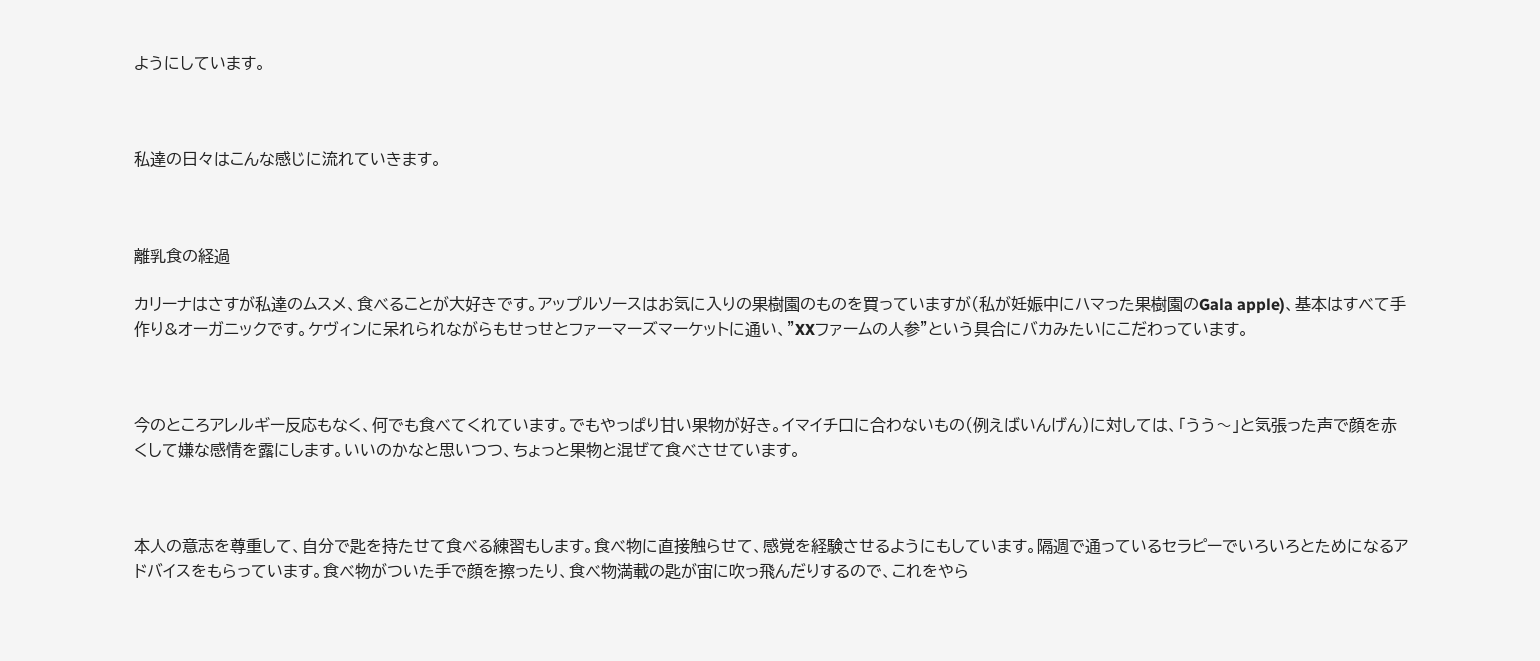ようにしています。



私達の日々はこんな感じに流れていきます。



離乳食の経過

カリーナはさすが私達のムスメ、食べることが大好きです。アップルソースはお気に入りの果樹園のものを買っていますが(私が妊娠中にハマった果樹園のGala apple)、基本はすべて手作り&オーガニックです。ケヴィンに呆れられながらもせっせとファーマーズマーケットに通い、”XXファームの人参”という具合にバカみたいにこだわっています。



今のところアレルギー反応もなく、何でも食べてくれています。でもやっぱり甘い果物が好き。イマイチ口に合わないもの(例えばいんげん)に対しては、「うう〜」と気張った声で顔を赤くして嫌な感情を露にします。いいのかなと思いつつ、ちょっと果物と混ぜて食べさせています。



本人の意志を尊重して、自分で匙を持たせて食べる練習もします。食べ物に直接触らせて、感覚を経験させるようにもしています。隔週で通っているセラピーでいろいろとためになるアドバイスをもらっています。食べ物がついた手で顔を擦ったり、食べ物満載の匙が宙に吹っ飛んだりするので、これをやら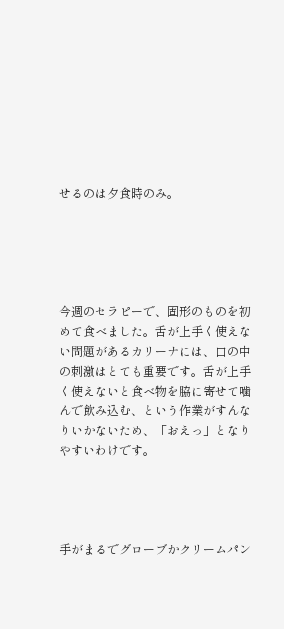せるのは夕食時のみ。





今週のセラピーで、固形のものを初めて食べました。舌が上手く使えない問題があるカリーナには、口の中の刺激はとても重要です。舌が上手く使えないと食べ物を脇に寄せて噛んで飲み込む、という作業がすんなりいかないため、「おえっ」となりやすいわけです。




手がまるでグローブかクリームパン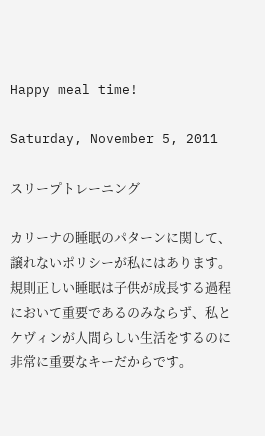Happy meal time!

Saturday, November 5, 2011

スリープトレーニング

カリーナの睡眠のパターンに関して、譲れないポリシーが私にはあります。規則正しい睡眠は子供が成長する過程において重要であるのみならず、私とケヴィンが人間らしい生活をするのに非常に重要なキーだからです。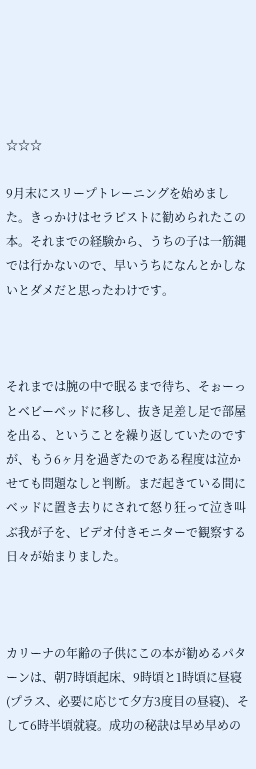☆☆☆

9月末にスリープトレーニングを始めました。きっかけはセラピストに勧められたこの本。それまでの経験から、うちの子は一筋縄では行かないので、早いうちになんとかしないとダメだと思ったわけです。



それまでは腕の中で眠るまで待ち、そぉーっとベビーベッドに移し、抜き足差し足で部屋を出る、ということを繰り返していたのですが、もう6ヶ月を過ぎたのである程度は泣かせても問題なしと判断。まだ起きている間にベッドに置き去りにされて怒り狂って泣き叫ぶ我が子を、ビデオ付きモニターで観察する日々が始まりました。



カリーナの年齢の子供にこの本が勧めるパターンは、朝7時頃起床、9時頃と1時頃に昼寝(プラス、必要に応じて夕方3度目の昼寝)、そして6時半頃就寝。成功の秘訣は早め早めの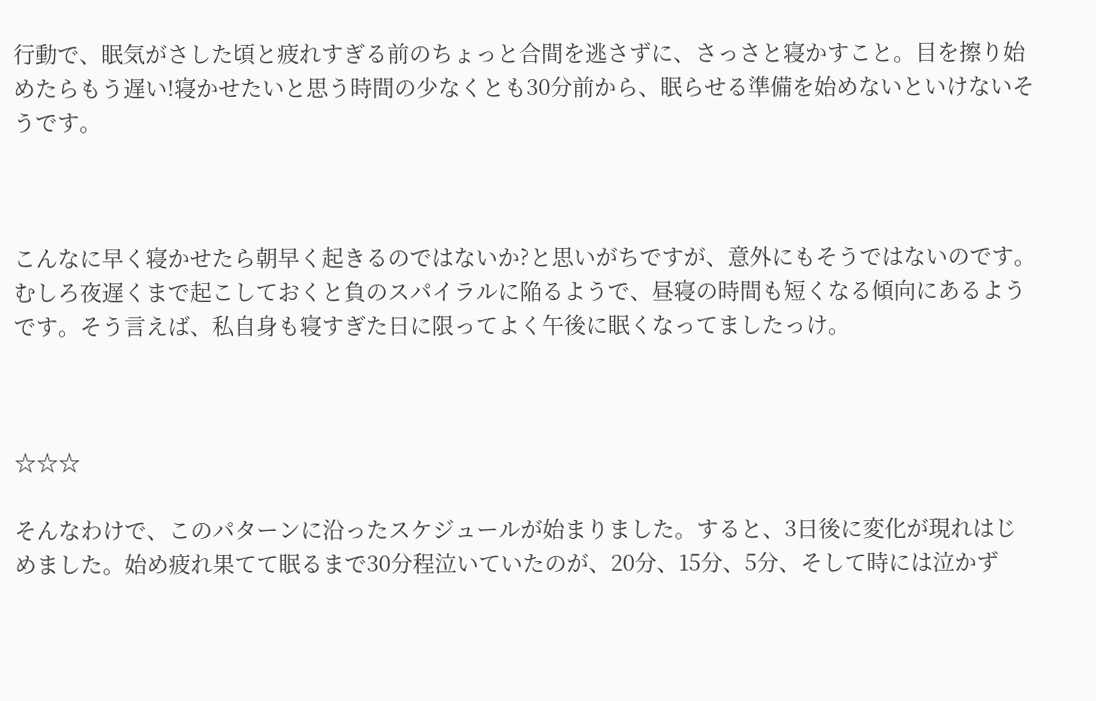行動で、眠気がさした頃と疲れすぎる前のちょっと合間を逃さずに、さっさと寝かすこと。目を擦り始めたらもう遅い!寝かせたいと思う時間の少なくとも30分前から、眠らせる準備を始めないといけないそうです。



こんなに早く寝かせたら朝早く起きるのではないか?と思いがちですが、意外にもそうではないのです。むしろ夜遅くまで起こしておくと負のスパイラルに陥るようで、昼寝の時間も短くなる傾向にあるようです。そう言えば、私自身も寝すぎた日に限ってよく午後に眠くなってましたっけ。



☆☆☆

そんなわけで、このパターンに沿ったスケジュールが始まりました。すると、3日後に変化が現れはじめました。始め疲れ果てて眠るまで30分程泣いていたのが、20分、15分、5分、そして時には泣かず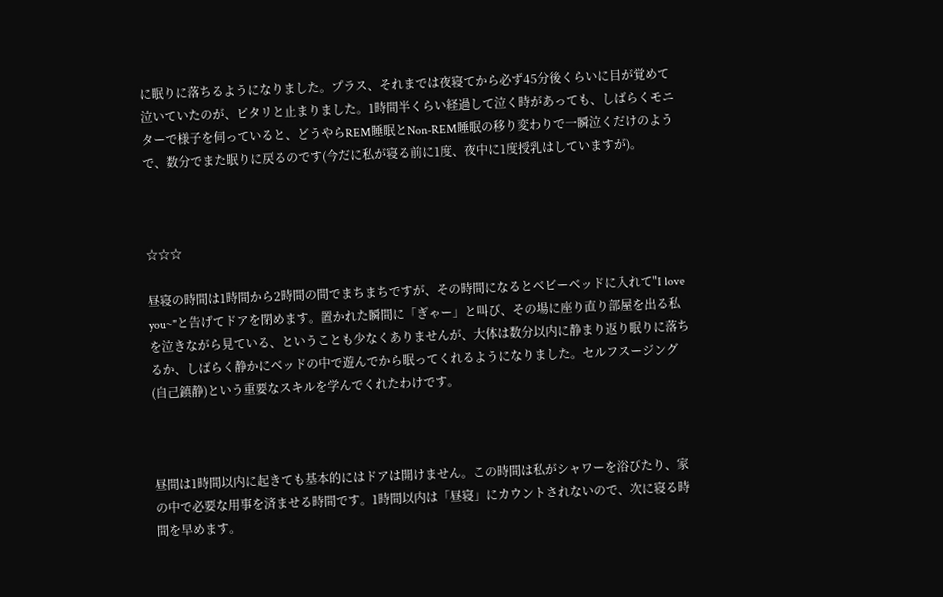に眠りに落ちるようになりました。プラス、それまでは夜寝てから必ず45分後くらいに目が覚めて泣いていたのが、ピタリと止まりました。1時間半くらい経過して泣く時があっても、しばらくモニターで様子を伺っていると、どうやらREM睡眠とNon-REM睡眠の移り変わりで一瞬泣くだけのようで、数分でまた眠りに戻るのです(今だに私が寝る前に1度、夜中に1度授乳はしていますが)。



☆☆☆

昼寝の時間は1時間から2時間の間でまちまちですが、その時間になるとベビーベッドに入れて"I love you~"と告げてドアを閉めます。置かれた瞬間に「ぎゃー」と叫び、その場に座り直り部屋を出る私を泣きながら見ている、ということも少なくありませんが、大体は数分以内に静まり返り眠りに落ちるか、しばらく静かにベッドの中で遊んでから眠ってくれるようになりました。セルフスージング(自己鎮静)という重要なスキルを学んでくれたわけです。



昼間は1時間以内に起きても基本的にはドアは開けません。この時間は私がシャワーを浴びたり、家の中で必要な用事を済ませる時間です。1時間以内は「昼寝」にカウントされないので、次に寝る時間を早めます。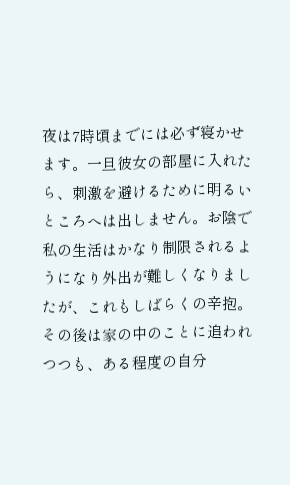夜は7時頃までには必ず寝かせます。一旦彼女の部屋に入れたら、刺激を避けるために明るいところへは出しません。お陰で私の生活はかなり制限されるようになり外出が難しくなりましたが、これもしばらくの辛抱。その後は家の中のことに追われつつも、ある程度の自分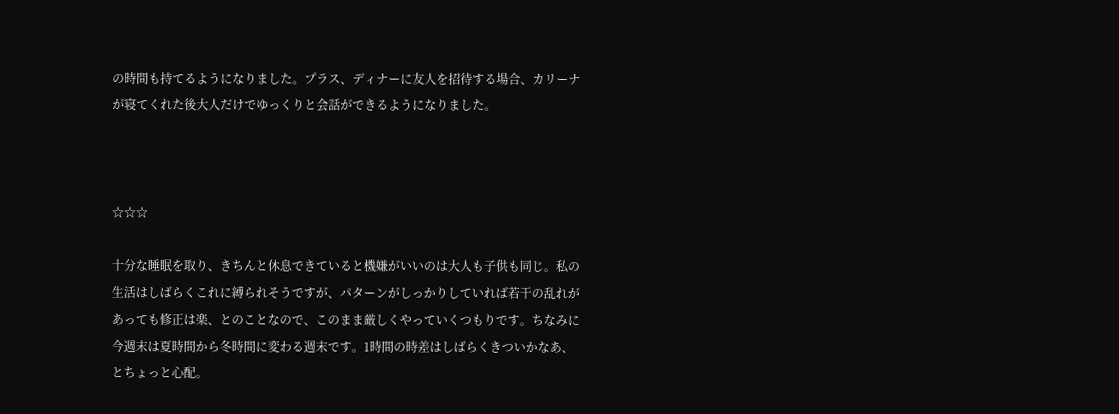の時間も持てるようになりました。プラス、ディナーに友人を招待する場合、カリーナが寝てくれた後大人だけでゆっくりと会話ができるようになりました。



☆☆☆

十分な睡眠を取り、きちんと休息できていると機嫌がいいのは大人も子供も同じ。私の生活はしばらくこれに縛られそうですが、パターンがしっかりしていれば若干の乱れがあっても修正は楽、とのことなので、このまま厳しくやっていくつもりです。ちなみに今週末は夏時間から冬時間に変わる週末です。1時間の時差はしばらくきついかなあ、とちょっと心配。